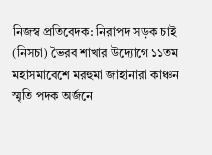নিজস্ব প্রতিবেদক: নিরাপদ সড়ক চাই (নিসচা) ভৈরব শাখার উদ্যোগে ১১তম মহাসমাবেশে মরহুমা জাহানারা কাঞ্চন স্মৃতি পদক অর্জনে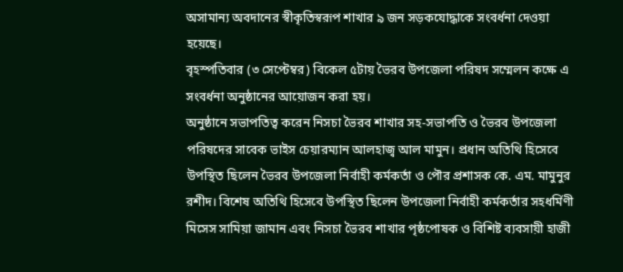অসামান্য অবদানের স্বীকৃতিস্বরূপ শাখার ৯ জন সড়কযোদ্ধাকে সংবর্ধনা দেওয়া হয়েছে।
বৃহস্পতিবার (৩ সেপ্টেম্বর) বিকেল ৫টায় ভৈরব উপজেলা পরিষদ সম্মেলন কক্ষে এ সংবর্ধনা অনুষ্ঠানের আয়োজন করা হয়।
অনুষ্ঠানে সভাপতিত্ব করেন নিসচা ভৈরব শাখার সহ-সভাপতি ও ভৈরব উপজেলা পরিষদের সাবেক ভাইস চেয়ারম্যান আলহাজ্ব আল মামুন। প্রধান অতিথি হিসেবে উপস্থিত ছিলেন ভৈরব উপজেলা নির্বাহী কর্মকর্তা ও পৌর প্রশাসক কে. এম. মামুনুর রশীদ। বিশেষ অতিথি হিসেবে উপস্থিত ছিলেন উপজেলা নির্বাহী কর্মকর্তার সহধর্মিণী মিসেস সামিয়া জামান এবং নিসচা ভৈরব শাখার পৃষ্ঠপোষক ও বিশিষ্ট ব্যবসায়ী হাজী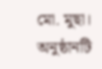মো. মুছা। অনুষ্ঠানটি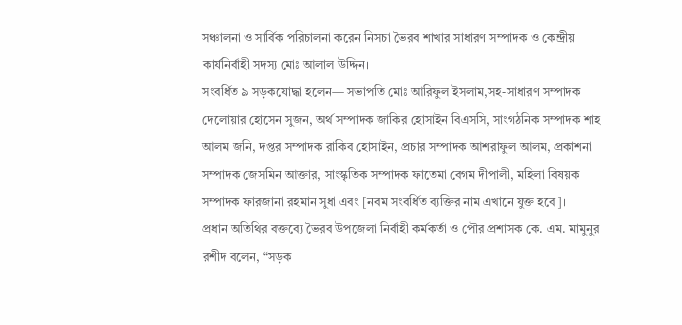সঞ্চালনা ও সার্বিক পরিচালনা করেন নিসচা ভৈরব শাখার সাধারণ সম্পাদক ও কেন্দ্রীয় কার্যনির্বাহী সদস্য মোঃ আলাল উদ্দিন।
সংবর্ধিত ৯ সড়কযোদ্ধা হলেন— সভাপতি মোঃ আরিফুল ইসলাম,সহ-সাধারণ সম্পাদক দেলোয়ার হোসেন সুজন, অর্থ সম্পাদক জাকির হোসাইন বিএসসি, সাংগঠনিক সম্পাদক শাহ আলম জনি, দপ্তর সম্পাদক রাকিব হোসাইন, প্রচার সম্পাদক আশরাফুল আলম, প্রকাশনা সম্পাদক জেসমিন আক্তার, সাংস্কৃতিক সম্পাদক ফাতেমা বেগম দীপালী, মহিলা বিষয়ক সম্পাদক ফারজানা রহমান সুধা এবং [নবম সংবর্ধিত ব্যক্তির নাম এখানে যুক্ত হবে]।
প্রধান অতিথির বক্তব্যে ভৈরব উপজেলা নির্বাহী কর্মকর্তা ও পৌর প্রশাসক কে. এম. মামুনুর রশীদ বলেন, “সড়ক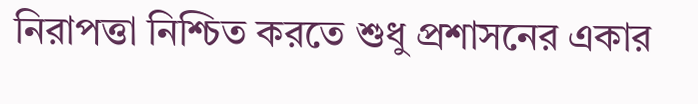নিরাপত্তা নিশ্চিত করতে শুধু প্রশাসনের একার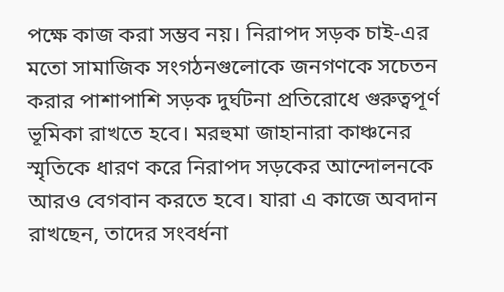পক্ষে কাজ করা সম্ভব নয়। নিরাপদ সড়ক চাই-এর মতো সামাজিক সংগঠনগুলোকে জনগণকে সচেতন করার পাশাপাশি সড়ক দুর্ঘটনা প্রতিরোধে গুরুত্বপূর্ণ ভূমিকা রাখতে হবে। মরহুমা জাহানারা কাঞ্চনের স্মৃতিকে ধারণ করে নিরাপদ সড়কের আন্দোলনকে আরও বেগবান করতে হবে। যারা এ কাজে অবদান রাখছেন, তাদের সংবর্ধনা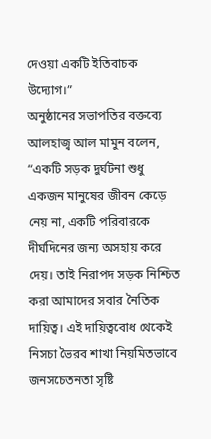দেওয়া একটি ইতিবাচক উদ্যোগ।”
অনুষ্ঠানের সভাপতির বক্তব্যে আলহাজ্ব আল মামুন বলেন, “একটি সড়ক দুর্ঘটনা শুধু একজন মানুষের জীবন কেড়ে নেয় না, একটি পরিবারকে দীর্ঘদিনের জন্য অসহায় করে দেয়। তাই নিরাপদ সড়ক নিশ্চিত করা আমাদের সবার নৈতিক দায়িত্ব। এই দায়িত্ববোধ থেকেই নিসচা ভৈরব শাখা নিয়মিতভাবে জনসচেতনতা সৃষ্টি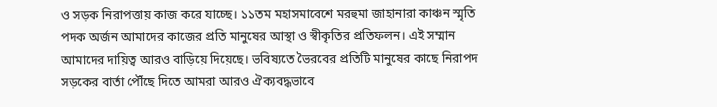ও সড়ক নিরাপত্তায় কাজ করে যাচ্ছে। ১১তম মহাসমাবেশে মরহুমা জাহানারা কাঞ্চন স্মৃতি পদক অর্জন আমাদের কাজের প্রতি মানুষের আস্থা ও স্বীকৃতির প্রতিফলন। এই সম্মান আমাদের দায়িত্ব আরও বাড়িয়ে দিয়েছে। ভবিষ্যতে ভৈরবের প্রতিটি মানুষের কাছে নিরাপদ সড়কের বার্তা পৌঁছে দিতে আমরা আরও ঐক্যবদ্ধভাবে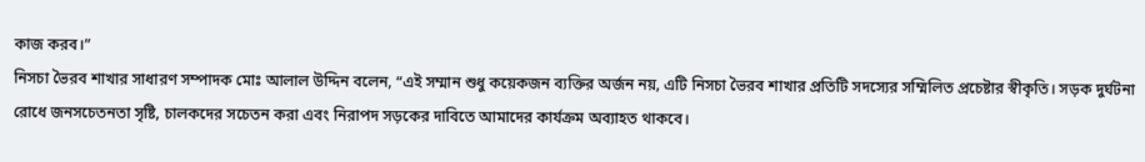কাজ করব।”
নিসচা ভৈরব শাখার সাধারণ সম্পাদক মোঃ আলাল উদ্দিন বলেন, “এই সম্মান শুধু কয়েকজন ব্যক্তির অর্জন নয়, এটি নিসচা ভৈরব শাখার প্রতিটি সদস্যের সম্মিলিত প্রচেষ্টার স্বীকৃতি। সড়ক দুর্ঘটনা রোধে জনসচেতনতা সৃষ্টি, চালকদের সচেতন করা এবং নিরাপদ সড়কের দাবিতে আমাদের কার্যক্রম অব্যাহত থাকবে।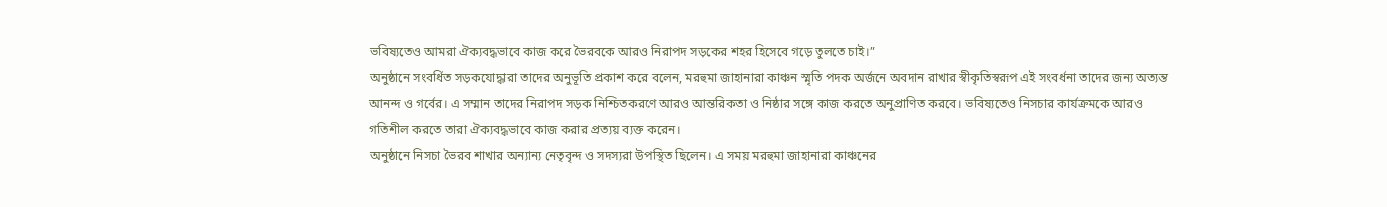ভবিষ্যতেও আমরা ঐক্যবদ্ধভাবে কাজ করে ভৈরবকে আরও নিরাপদ সড়কের শহর হিসেবে গড়ে তুলতে চাই।”
অনুষ্ঠানে সংবর্ধিত সড়কযোদ্ধারা তাদের অনুভূতি প্রকাশ করে বলেন, মরহুমা জাহানারা কাঞ্চন স্মৃতি পদক অর্জনে অবদান রাখার স্বীকৃতিস্বরূপ এই সংবর্ধনা তাদের জন্য অত্যন্ত আনন্দ ও গর্বের। এ সম্মান তাদের নিরাপদ সড়ক নিশ্চিতকরণে আরও আন্তরিকতা ও নিষ্ঠার সঙ্গে কাজ করতে অনুপ্রাণিত করবে। ভবিষ্যতেও নিসচার কার্যক্রমকে আরও গতিশীল করতে তারা ঐক্যবদ্ধভাবে কাজ করার প্রত্যয় ব্যক্ত করেন।
অনুষ্ঠানে নিসচা ভৈরব শাখার অন্যান্য নেতৃবৃন্দ ও সদস্যরা উপস্থিত ছিলেন। এ সময় মরহুমা জাহানারা কাঞ্চনের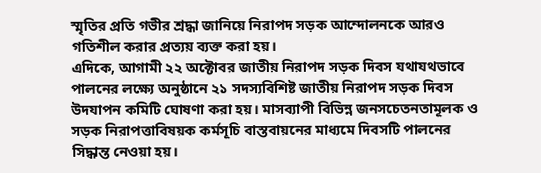স্মৃতির প্রতি গভীর শ্রদ্ধা জানিয়ে নিরাপদ সড়ক আন্দোলনকে আরও গতিশীল করার প্রত্যয় ব্যক্ত করা হয়।
এদিকে, আগামী ২২ অক্টোবর জাতীয় নিরাপদ সড়ক দিবস যথাযথভাবে পালনের লক্ষ্যে অনুষ্ঠানে ২১ সদস্যবিশিষ্ট জাতীয় নিরাপদ সড়ক দিবস উদযাপন কমিটি ঘোষণা করা হয়। মাসব্যাপী বিভিন্ন জনসচেতনতামূলক ও সড়ক নিরাপত্তাবিষয়ক কর্মসূচি বাস্তবায়নের মাধ্যমে দিবসটি পালনের সিদ্ধান্ত নেওয়া হয়।